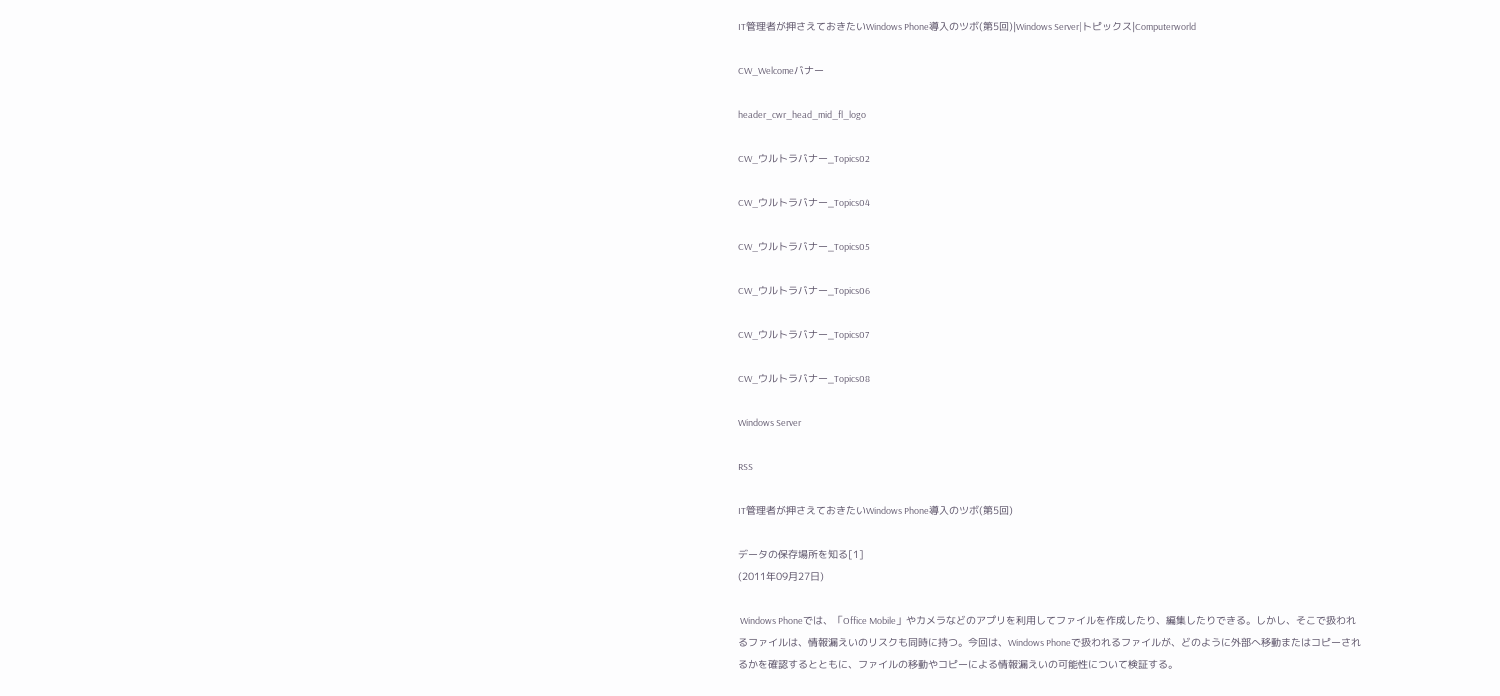IT管理者が押さえておきたいWindows Phone導入のツボ(第5回)|Windows Server|トピックス|Computerworld

CW_Welcomeバナー

header_cwr_head_mid_fl_logo

CW_ウルトラバナー_Topics02

CW_ウルトラバナー_Topics04

CW_ウルトラバナー_Topics05

CW_ウルトラバナー_Topics06

CW_ウルトラバナー_Topics07

CW_ウルトラバナー_Topics08

Windows Server

RSS

IT管理者が押さえておきたいWindows Phone導入のツボ(第5回)

データの保存場所を知る[1]
(2011年09月27日)

 Windows Phoneでは、「Office Mobile」やカメラなどのアプリを利用してファイルを作成したり、編集したりできる。しかし、そこで扱われるファイルは、情報漏えいのリスクも同時に持つ。今回は、Windows Phoneで扱われるファイルが、どのように外部へ移動またはコピーされるかを確認するとともに、ファイルの移動やコピーによる情報漏えいの可能性について検証する。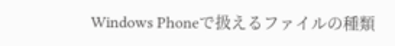Windows Phoneで扱えるファイルの種類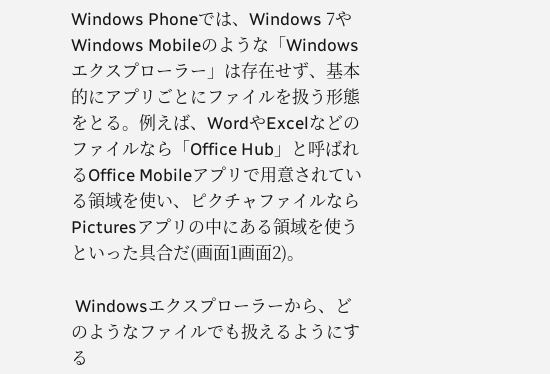Windows Phoneでは、Windows 7やWindows Mobileのような「Windowsエクスプローラー」は存在せず、基本的にアプリごとにファイルを扱う形態をとる。例えば、WordやExcelなどのファイルなら「Office Hub」と呼ばれるOffice Mobileアプリで用意されている領域を使い、ピクチャファイルならPicturesアプリの中にある領域を使うといった具合だ(画面1画面2)。

 Windowsエクスプローラーから、どのようなファイルでも扱えるようにする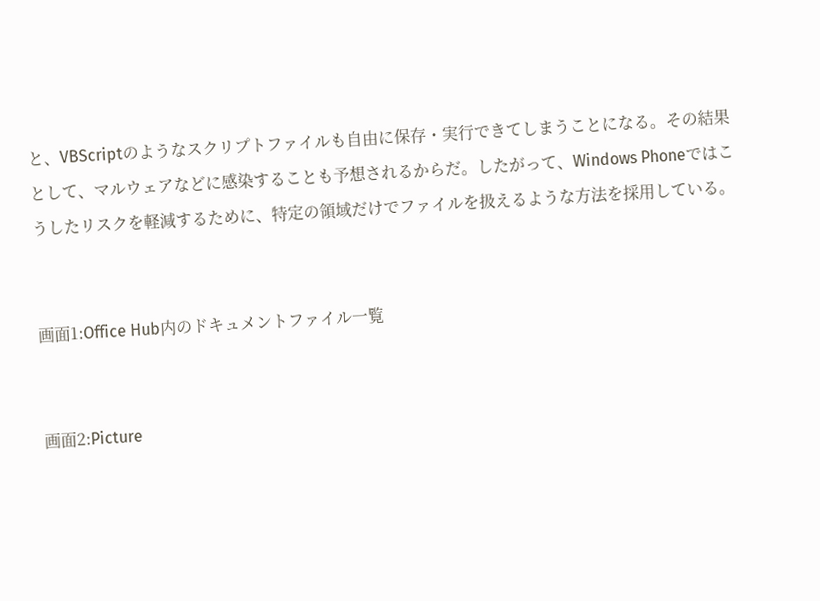と、VBScriptのようなスクリプトファイルも自由に保存・実行できてしまうことになる。その結果として、マルウェアなどに感染することも予想されるからだ。したがって、Windows Phoneではこうしたリスクを軽減するために、特定の領域だけでファイルを扱えるような方法を採用している。


画面1:Office Hub内のドキュメントファイル一覧


画面2:Picture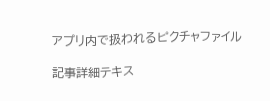アプリ内で扱われるピクチャファイル

記事詳細テキス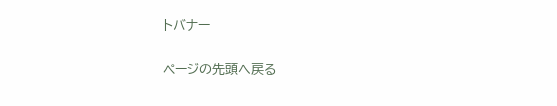トバナー

ページの先頭へ戻る